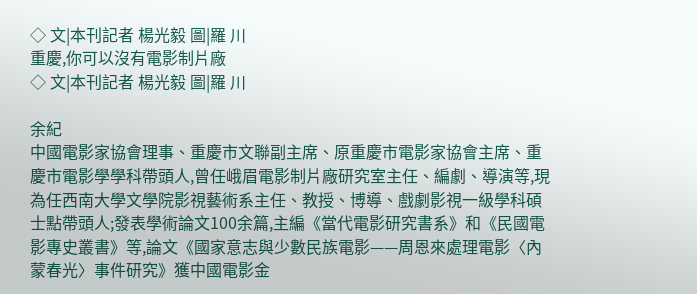◇ 文|本刊記者 楊光毅 圖|羅 川
重慶,你可以沒有電影制片廠
◇ 文|本刊記者 楊光毅 圖|羅 川

余紀
中國電影家協會理事、重慶市文聯副主席、原重慶市電影家協會主席、重慶市電影學學科帶頭人,曾任峨眉電影制片廠研究室主任、編劇、導演等,現為任西南大學文學院影視藝術系主任、教授、博導、戲劇影視一級學科碩士點帶頭人;發表學術論文100余篇,主編《當代電影研究書系》和《民國電影專史叢書》等,論文《國家意志與少數民族電影——周恩來處理電影〈內蒙春光〉事件研究》獲中國電影金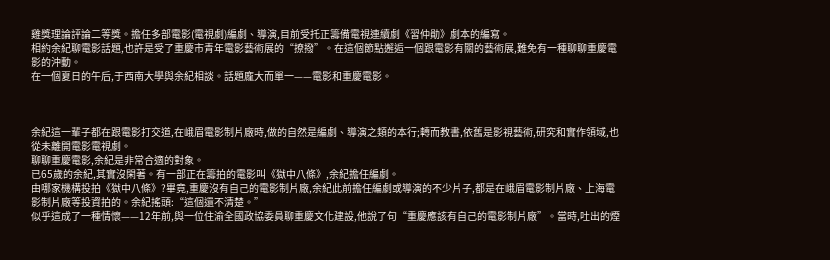雞獎理論評論二等獎。擔任多部電影(電視劇)編劇、導演,目前受托正籌備電視連續劇《習仲勛》劇本的編寫。
相約余紀聊電影話題,也許是受了重慶市青年電影藝術展的“撩撥”。在這個節點邂逅一個跟電影有關的藝術展,難免有一種聊聊重慶電影的沖動。
在一個夏日的午后,于西南大學與余紀相談。話題龐大而單一——電影和重慶電影。



余紀這一輩子都在跟電影打交道,在峨眉電影制片廠時,做的自然是編劇、導演之類的本行;轉而教書,依舊是影視藝術,研究和實作領域,也從未離開電影電視劇。
聊聊重慶電影,余紀是非常合適的對象。
已65歲的余紀,其實沒閑著。有一部正在籌拍的電影叫《獄中八條》,余紀擔任編劇。
由哪家機構投拍《獄中八條》?畢竟,重慶沒有自己的電影制片廠,余紀此前擔任編劇或導演的不少片子,都是在峨眉電影制片廠、上海電影制片廠等投資拍的。余紀搖頭:“這個還不清楚。”
似乎這成了一種情懷——12年前,與一位住渝全國政協委員聊重慶文化建設,他說了句“重慶應該有自己的電影制片廠”。當時,吐出的煙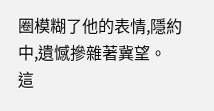圈模糊了他的表情,隱約中,遺憾摻雜著冀望。
這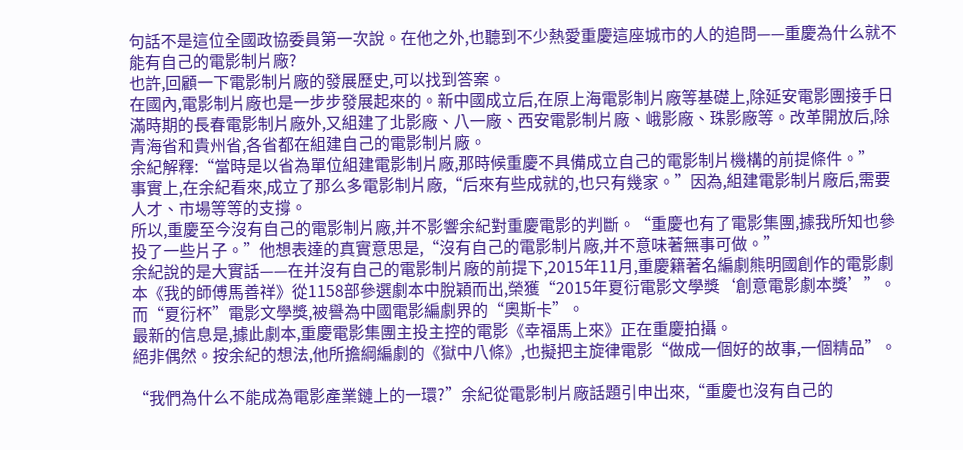句話不是這位全國政協委員第一次說。在他之外,也聽到不少熱愛重慶這座城市的人的追問——重慶為什么就不能有自己的電影制片廠?
也許,回顧一下電影制片廠的發展歷史,可以找到答案。
在國內,電影制片廠也是一步步發展起來的。新中國成立后,在原上海電影制片廠等基礎上,除延安電影團接手日滿時期的長春電影制片廠外,又組建了北影廠、八一廠、西安電影制片廠、峨影廠、珠影廠等。改革開放后,除青海省和貴州省,各省都在組建自己的電影制片廠。
余紀解釋:“當時是以省為單位組建電影制片廠,那時候重慶不具備成立自己的電影制片機構的前提條件。”
事實上,在余紀看來,成立了那么多電影制片廠,“后來有些成就的,也只有幾家。”因為,組建電影制片廠后,需要人才、市場等等的支撐。
所以,重慶至今沒有自己的電影制片廠,并不影響余紀對重慶電影的判斷。“重慶也有了電影集團,據我所知也參投了一些片子。”他想表達的真實意思是,“沒有自己的電影制片廠,并不意味著無事可做。”
余紀說的是大實話——在并沒有自己的電影制片廠的前提下,2015年11月,重慶籍著名編劇熊明國創作的電影劇本《我的師傅馬善祥》從1158部參選劇本中脫穎而出,榮獲“2015年夏衍電影文學獎‘創意電影劇本獎’”。而“夏衍杯”電影文學獎,被譽為中國電影編劇界的“奧斯卡”。
最新的信息是,據此劇本,重慶電影集團主投主控的電影《幸福馬上來》正在重慶拍攝。
絕非偶然。按余紀的想法,他所擔綱編劇的《獄中八條》,也擬把主旋律電影“做成一個好的故事,一個精品”。

“我們為什么不能成為電影產業鏈上的一環?”余紀從電影制片廠話題引申出來,“重慶也沒有自己的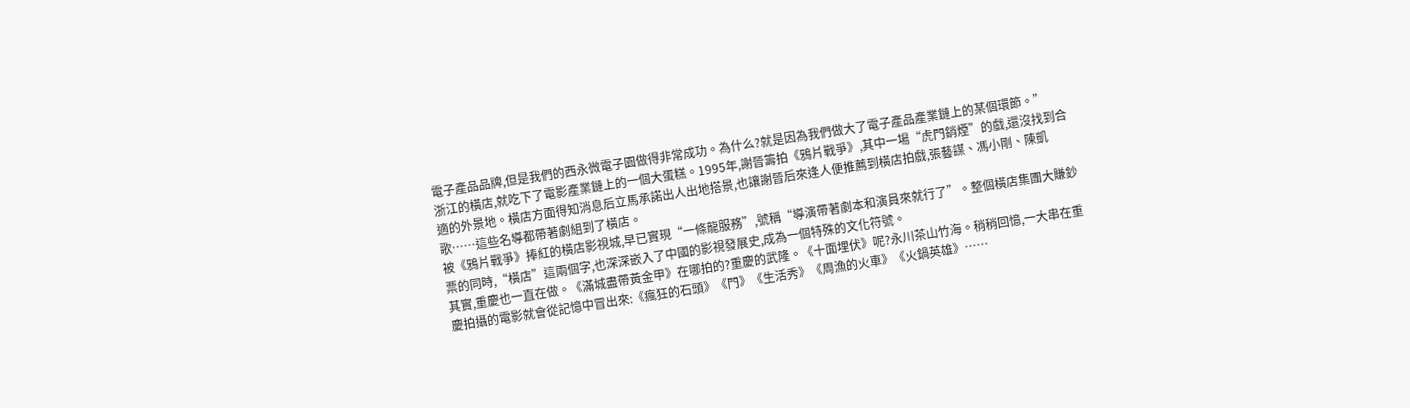電子產品品牌,但是我們的西永微電子園做得非常成功。為什么?就是因為我們做大了電子產品產業鏈上的某個環節。”
浙江的橫店,就吃下了電影產業鏈上的一個大蛋糕。1995年,謝晉籌拍《鴉片戰爭》,其中一場“虎門銷煙”的戲,還沒找到合適的外景地。橫店方面得知消息后立馬承諾出人出地搭景,也讓謝晉后來逢人便推薦到橫店拍戲,張藝謀、馮小剛、陳凱歌……這些名導都帶著劇組到了橫店。
被《鴉片戰爭》捧紅的橫店影視城,早已實現“一條龍服務”,號稱“導演帶著劇本和演員來就行了”。整個橫店集團大賺鈔票的同時,“橫店”這兩個字,也深深嵌入了中國的影視發展史,成為一個特殊的文化符號。
其實,重慶也一直在做。《滿城盡帶黃金甲》在哪拍的?重慶的武隆。《十面埋伏》呢?永川茶山竹海。稍稍回憶,一大串在重慶拍攝的電影就會從記憶中冒出來:《瘋狂的石頭》《門》《生活秀》《周漁的火車》《火鍋英雄》……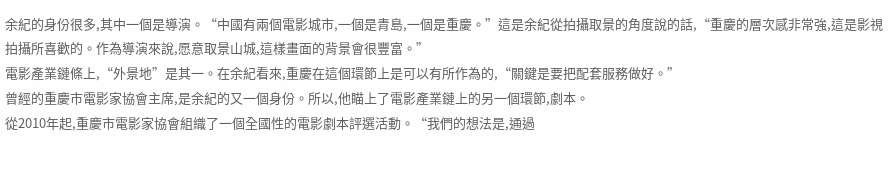余紀的身份很多,其中一個是導演。“中國有兩個電影城市,一個是青島,一個是重慶。”這是余紀從拍攝取景的角度說的話,“重慶的層次感非常強,這是影視拍攝所喜歡的。作為導演來說,愿意取景山城,這樣畫面的背景會很豐富。”
電影產業鏈條上,“外景地”是其一。在余紀看來,重慶在這個環節上是可以有所作為的,“關鍵是要把配套服務做好。”
曾經的重慶市電影家協會主席,是余紀的又一個身份。所以,他瞄上了電影產業鏈上的另一個環節,劇本。
從2010年起,重慶市電影家協會組織了一個全國性的電影劇本評選活動。“我們的想法是,通過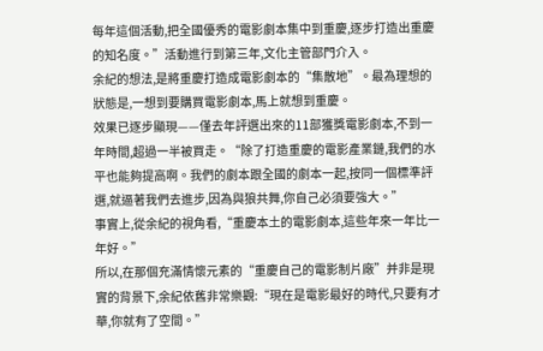每年這個活動,把全國優秀的電影劇本集中到重慶,逐步打造出重慶的知名度。”活動進行到第三年,文化主管部門介入。
余紀的想法,是將重慶打造成電影劇本的“集散地”。最為理想的狀態是,一想到要購買電影劇本,馬上就想到重慶。
效果已逐步顯現——僅去年評選出來的11部獲獎電影劇本,不到一年時間,超過一半被買走。“除了打造重慶的電影產業鏈,我們的水平也能夠提高啊。我們的劇本跟全國的劇本一起,按同一個標準評選,就逼著我們去進步,因為與狼共舞,你自己必須要強大。”
事實上,從余紀的視角看,“重慶本土的電影劇本,這些年來一年比一年好。”
所以,在那個充滿情懷元素的“重慶自己的電影制片廠”并非是現實的背景下,余紀依舊非常樂觀:“現在是電影最好的時代,只要有才華,你就有了空間。”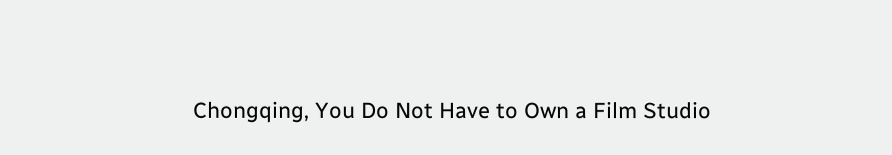Chongqing, You Do Not Have to Own a Film Studio